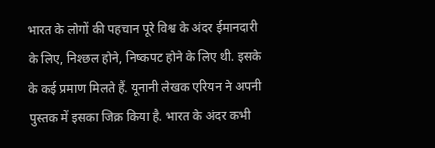भारत के लोगों की पहचान पूरे विश्व के अंदर ईमानदारी के लिए, निश्छल होने, निष्कपट होने के लिए थी. इसके के कई प्रमाण मिलते हैं. यूनानी लेखक एरियन ने अपनी पुस्तक में इसका जिक्र किया है. भारत के अंदर कभी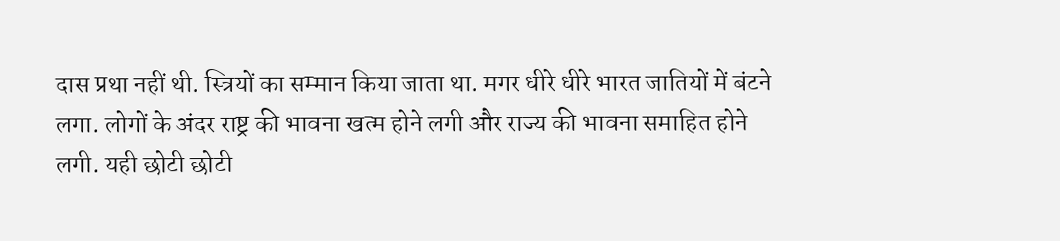दास प्रथा नहीं थी. स्त्रियों का सम्मान किया जाता था. मगर धीरे धीरे भारत जातियों में बंटने लगा. लोगों के अंदर राष्ट्र की भावना खत्म होने लगी और राज्य की भावना समाहित होने लगी. यही छोटी छोटी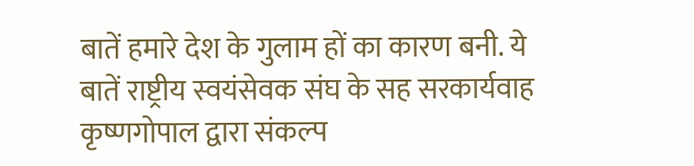बातें हमारे देश के गुलाम हों का कारण बनी. ये बातें राष्ट्रीय स्वयंसेवक संघ के सह सरकार्यवाह कृष्णगोपाल द्वारा संकल्प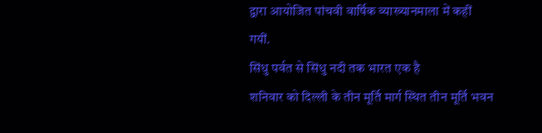द्वारा आयोजित पांचवी वार्षिक व्याख्यानमाला में कहीं गयीं.
सिंधु पर्वत से सिंधु नदी तक भारत एक है
शनिवार को दिल्ली के तीन मूर्ति मार्ग स्थित तीन मूर्ति भवन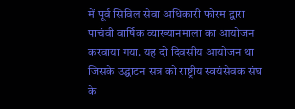में पूर्व सिविल सेवा अधिकारी फोरम द्वारा पाचंवी वार्षिक व्याख्यानमाला का आयोजन करवाया गया. यह दो दिवसीय आयोजन था जिसके उद्घाटन सत्र को राष्ट्रीय स्वयंसेवक संघ के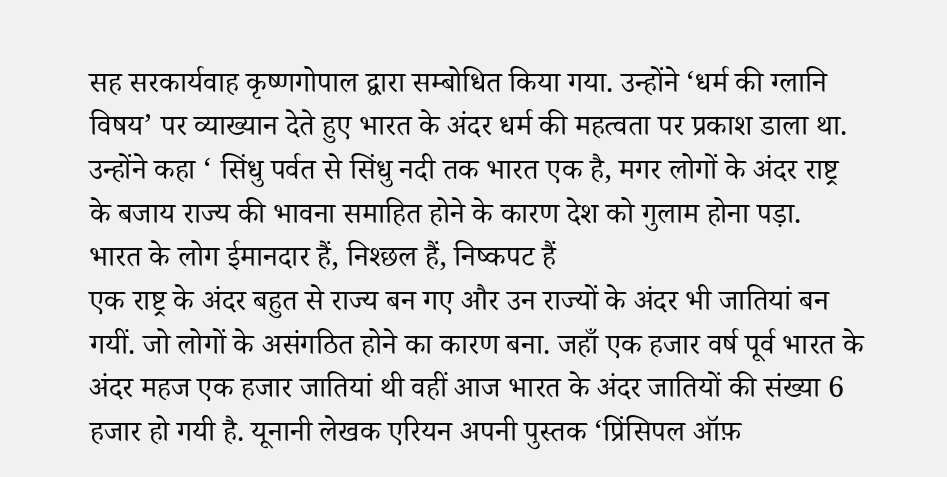सह सरकार्यवाह कृष्णगोपाल द्वारा सम्बोधित किया गया. उन्होंने ‘धर्म की ग्लानि विषय’ पर व्याख्यान देते हुए भारत के अंदर धर्म की महत्वता पर प्रकाश डाला था. उन्होंने कहा ‘ सिंधु पर्वत से सिंधु नदी तक भारत एक है, मगर लोगों के अंदर राष्ट्र के बजाय राज्य की भावना समाहित होने के कारण देश को गुलाम होना पड़ा.
भारत के लोग ईमानदार हैं, निश्छल हैं, निष्कपट हैं
एक राष्ट्र के अंदर बहुत से राज्य बन गए और उन राज्यों के अंदर भी जातियां बन गयीं. जो लोगों के असंगठित होने का कारण बना. जहाँ एक हजार वर्ष पूर्व भारत के अंदर महज एक हजार जातियां थी वहीं आज भारत के अंदर जातियों की संख्या 6 हजार हो गयी है. यूनानी लेखक एरियन अपनी पुस्तक ‘प्रिंसिपल ऑफ़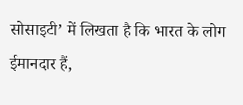सोसाइटी’ में लिखता है कि भारत के लोग ईमानदार हैं,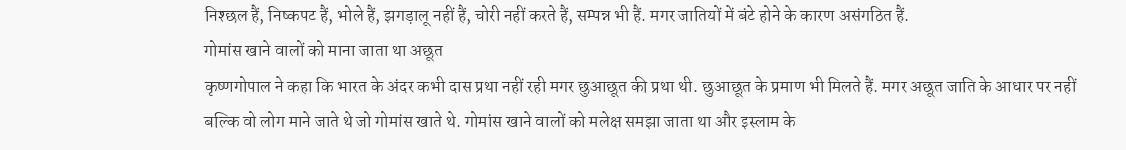निश्छल हैं, निष्कपट हैं, भोले हैं, झगड़ालू नहीं हैं, चोरी नहीं करते हैं, सम्पन्न भी हैं. मगर जातियों में बंटे होने के कारण असंगठित हैं.
गोमांस खाने वालों को माना जाता था अछूत
कृष्णगोपाल ने कहा कि भारत के अंदर कभी दास प्रथा नहीं रही मगर छुआछूत की प्रथा थी. छुआछूत के प्रमाण भी मिलते हैं. मगर अछूत जाति के आधार पर नहीं बल्कि वो लोग माने जाते थे जो गोमांस खाते थे. गोमांस खाने वालों को मलेक्ष समझा जाता था और इस्लाम के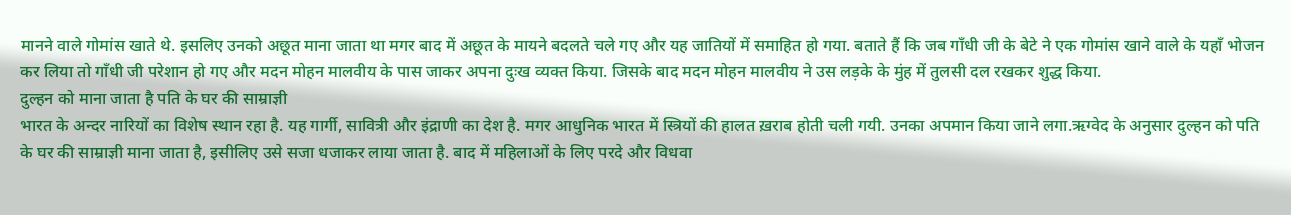मानने वाले गोमांस खाते थे. इसलिए उनको अछूत माना जाता था मगर बाद में अछूत के मायने बदलते चले गए और यह जातियों में समाहित हो गया. बताते हैं कि जब गाँधी जी के बेटे ने एक गोमांस खाने वाले के यहाँ भोजन कर लिया तो गाँधी जी परेशान हो गए और मदन मोहन मालवीय के पास जाकर अपना दुःख व्यक्त किया. जिसके बाद मदन मोहन मालवीय ने उस लड़के के मुंह में तुलसी दल रखकर शुद्ध किया.
दुल्हन को माना जाता है पति के घर की साम्राज्ञी
भारत के अन्दर नारियों का विशेष स्थान रहा है. यह गार्गी, सावित्री और इंद्राणी का देश है. मगर आधुनिक भारत में स्त्रियों की हालत ख़राब होती चली गयी. उनका अपमान किया जाने लगा.ऋग्वेद के अनुसार दुल्हन को पति के घर की साम्राज्ञी माना जाता है, इसीलिए उसे सजा धजाकर लाया जाता है. बाद में महिलाओं के लिए परदे और विधवा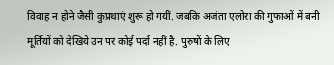विवाह न होने जैसी कुप्रथाएं शुरू हो गयीं. जबकि अजंता एलोरा की गुफाओं में बनी मूर्तियों को देखिये उन पर कोई पर्दा नहीं है. पुरुषों के लिए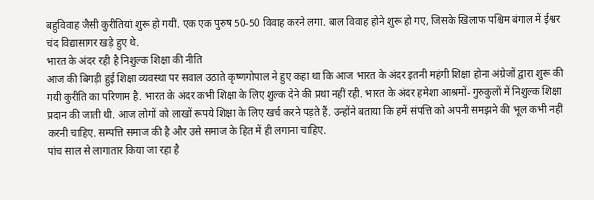बहुविवाह जैसी कुरीतियां शुरू हो गयीं. एक एक पुरुष 50-50 विवाह करने लगा. बाल विवाह होने शुरू हो गए, जिसके खिलाफ पश्चिम बंगाल में ईश्वर चंद विद्यासागर खड़े हुए थे.
भारत के अंदर रही है निशुल्क शिक्षा की नीति
आज की बिगड़ी हुई शिक्षा व्यवस्था पर सवाल उठाते कृष्णगोपाल ने हुए कहा था कि आज भारत के अंदर इतनी महंगी शिक्षा होना अंग्रेजों द्वारा शुरू की गयी कुरीति का परिणाम है. भारत के अंदर कभी शिक्षा के लिए शुल्क देने की प्रथा नहीं रही. भारत के अंदर हमेशा आश्रमों- गुरुकुलों में निशुल्क शिक्षा प्रदान की जाती थी. आज लोगों को लाखों रूपये शिक्षा के लिए खर्च करने पड़ते हैं. उन्होंने बताया कि हमें संपत्ति को अपनी समझने की भूल कभी नहीं करनी चाहिए. सम्पत्ति समाज की है और उसे समाज के हित में ही लगाना चाहिए.
पांच साल से लागातार किया जा रहा है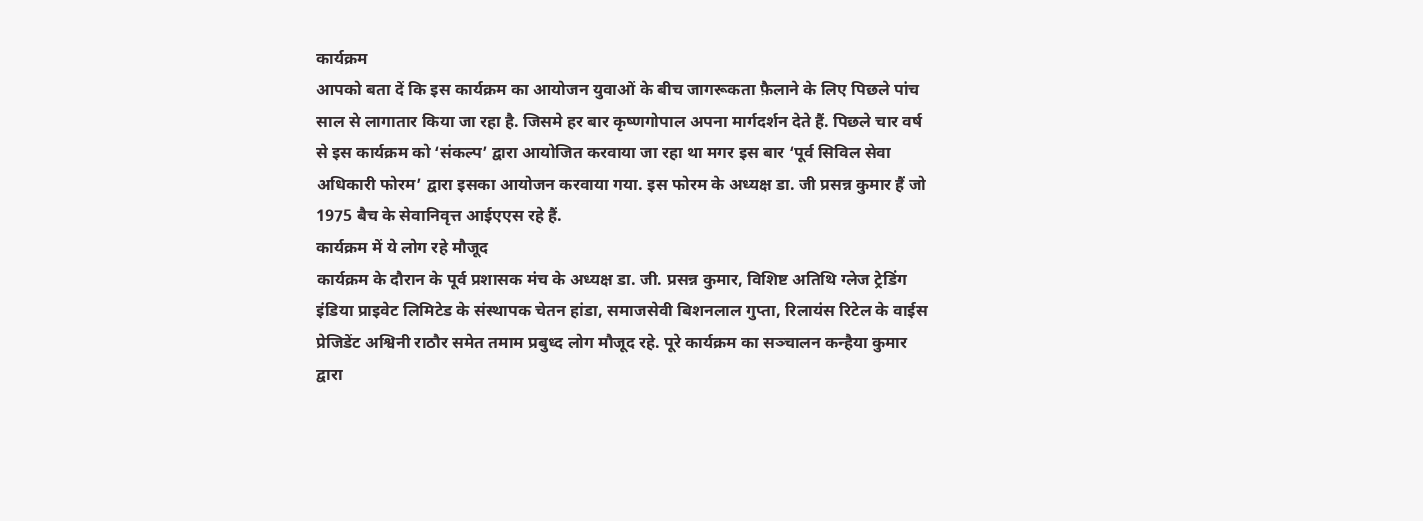कार्यक्रम
आपको बता दें कि इस कार्यक्रम का आयोजन युवाओं के बीच जागरूकता फ़ैलाने के लिए पिछले पांच साल से लागातार किया जा रहा है. जिसमे हर बार कृष्णगोपाल अपना मार्गदर्शन देते हैं. पिछले चार वर्ष से इस कार्यक्रम को ‘संकल्प’ द्वारा आयोजित करवाया जा रहा था मगर इस बार ‘पूर्व सिविल सेवा अधिकारी फोरम’ द्वारा इसका आयोजन करवाया गया. इस फोरम के अध्यक्ष डा. जी प्रसन्न कुमार हैं जो 1975 बैच के सेवानिवृत्त आईएएस रहे हैं.
कार्यक्रम में ये लोग रहे मौजूद
कार्यक्रम के दौरान के पूर्व प्रशासक मंच के अध्यक्ष डा. जी. प्रसन्न कुमार, विशिष्ट अतिथि ग्लेज ट्रेडिंग इंडिया प्राइवेट लिमिटेड के संस्थापक चेतन हांडा, समाजसेवी बिशनलाल गुप्ता, रिलायंस रिटेल के वाईस प्रेजिडेंट अश्विनी राठौर समेत तमाम प्रबुध्द लोग मौजूद रहे. पूरे कार्यक्रम का सञ्चालन कन्हैया कुमार द्वारा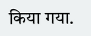किया गया.